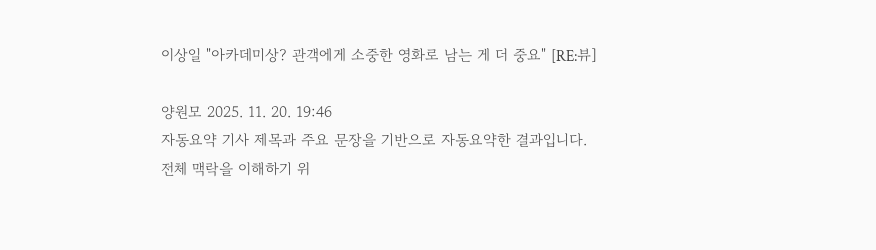이상일 "아카데미상? 관객에게 소중한 영화로 남는 게 더 중요" [RE:뷰]

양원모 2025. 11. 20. 19:46
자동요약 기사 제목과 주요 문장을 기반으로 자동요약한 결과입니다.
전체 맥락을 이해하기 위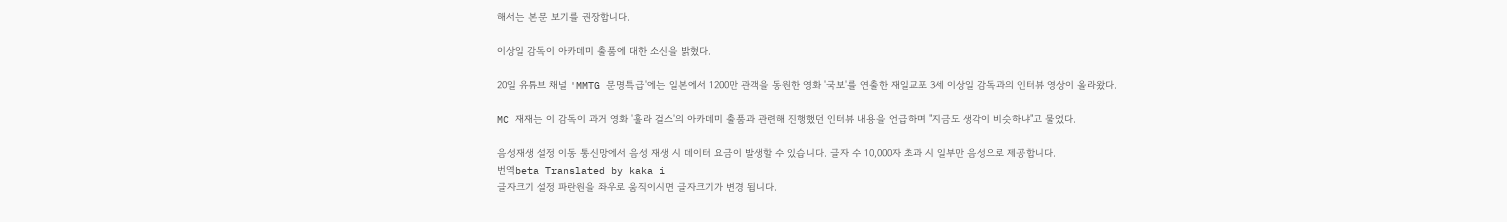해서는 본문 보기를 권장합니다.

이상일 감독이 아카데미 출품에 대한 소신을 밝혔다.

20일 유튜브 채널 'MMTG 문명특급'에는 일본에서 1200만 관객을 동원한 영화 '국보'를 연출한 재일교포 3세 이상일 감독과의 인터뷰 영상이 올라왔다.

MC 재재는 이 감독이 과거 영화 '훌라 걸스'의 아카데미 출품과 관련해 진행했던 인터뷰 내용을 언급하며 "지금도 생각이 비슷하냐"고 물었다.

음성재생 설정 이동 통신망에서 음성 재생 시 데이터 요금이 발생할 수 있습니다. 글자 수 10,000자 초과 시 일부만 음성으로 제공합니다.
번역beta Translated by kaka i
글자크기 설정 파란원을 좌우로 움직이시면 글자크기가 변경 됩니다.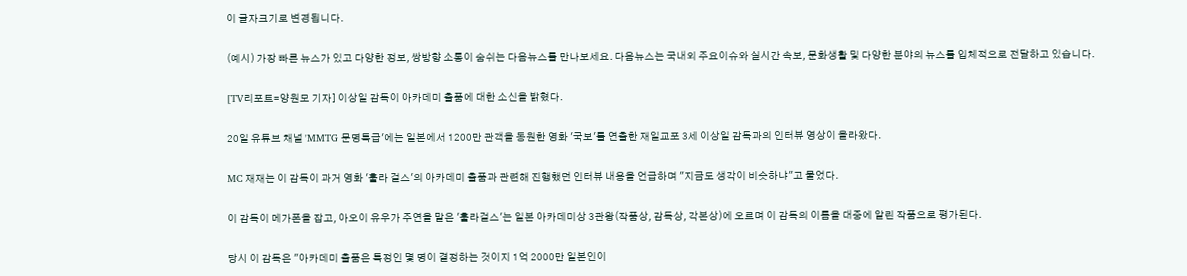이 글자크기로 변경됩니다.

(예시) 가장 빠른 뉴스가 있고 다양한 정보, 쌍방향 소통이 숨쉬는 다음뉴스를 만나보세요. 다음뉴스는 국내외 주요이슈와 실시간 속보, 문화생활 및 다양한 분야의 뉴스를 입체적으로 전달하고 있습니다.

[TV리포트=양원모 기자] 이상일 감독이 아카데미 출품에 대한 소신을 밝혔다.

20일 유튜브 채널 'MMTG 문명특급'에는 일본에서 1200만 관객을 동원한 영화 '국보'를 연출한 재일교포 3세 이상일 감독과의 인터뷰 영상이 올라왔다.

MC 재재는 이 감독이 과거 영화 '훌라 걸스'의 아카데미 출품과 관련해 진행했던 인터뷰 내용을 언급하며 "지금도 생각이 비슷하냐"고 물었다.

이 감독이 메가폰을 잡고, 아오이 유우가 주연을 맡은 '훌라걸스'는 일본 아카데미상 3관왕(작품상, 감독상, 각본상)에 오르며 이 감독의 이름을 대중에 알린 작품으로 평가된다.

당시 이 감독은 "아카데미 출품은 특정인 몇 명이 결정하는 것이지 1억 2000만 일본인이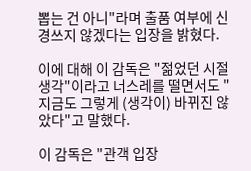뽑는 건 아니"라며 출품 여부에 신경쓰지 않겠다는 입장을 밝혔다.

이에 대해 이 감독은 "젊었던 시절 생각"이라고 너스레를 떨면서도 "지금도 그렇게 (생각이) 바뀌진 않았다"고 말했다.

이 감독은 "관객 입장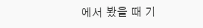에서 봤을 때 기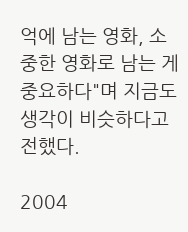억에 남는 영화, 소중한 영화로 남는 게 중요하다"며 지금도 생각이 비슷하다고 전했다.

2004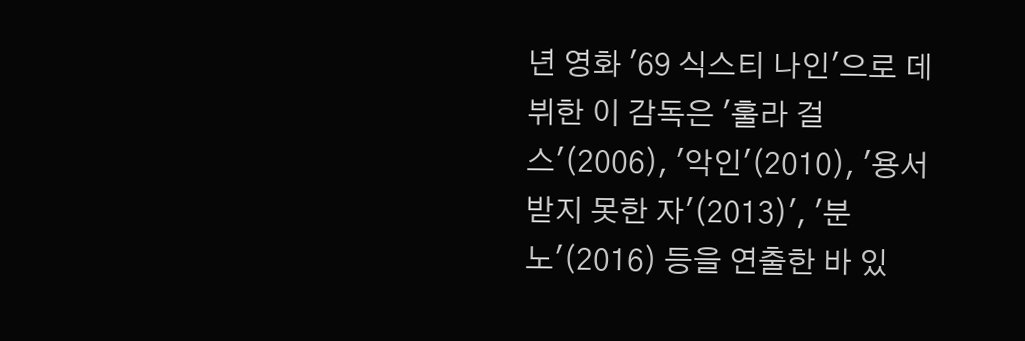년 영화 '69 식스티 나인'으로 데뷔한 이 감독은 '훌라 걸스'(2006), '악인'(2010), '용서받지 못한 자'(2013)', '분노'(2016) 등을 연출한 바 있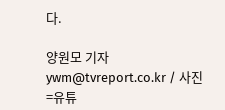다.

양원모 기자 ywm@tvreport.co.kr / 사진=유튜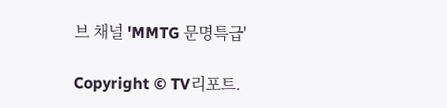브 채널 'MMTG 문명특급'

Copyright © TV리포트.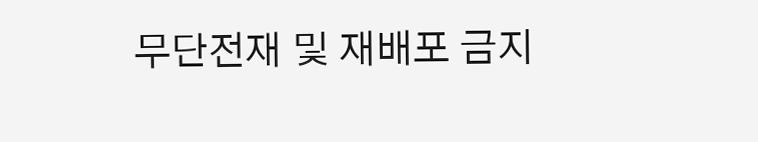무단전재 및 재배포 금지